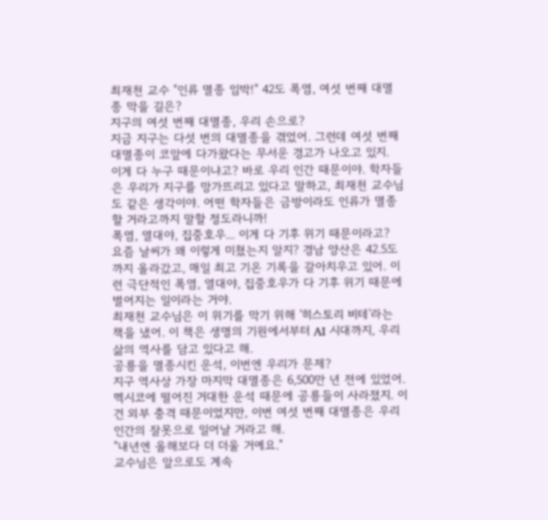최재천 교수 "인류 멸종 임박!" 42도 폭염, 여섯 번째 대멸종 막을 길은?
지구의 여섯 번째 대멸종, 우리 손으로?
지금 지구는 다섯 번의 대멸종을 겪었어. 그런데 여섯 번째 대멸종이 코앞에 다가왔다는 무서운 경고가 나오고 있지.
이게 다 누구 때문이냐고? 바로 우리 인간 때문이야. 학자들은 우리가 지구를 망가뜨리고 있다고 말하고, 최재천 교수님도 같은 생각이야. 어떤 학자들은 금방이라도 인류가 멸종할 거라고까지 말할 정도라니까!
폭염, 열대야, 집중호우... 이게 다 기후 위기 때문이라고?
요즘 날씨가 왜 이렇게 미쳤는지 알지? 경남 양산은 42.5도까지 올라갔고, 매일 최고 기온 기록을 갈아치우고 있어. 이런 극단적인 폭염, 열대야, 집중호우가 다 기후 위기 때문에 벌어지는 일이라는 거야.
최재천 교수님은 이 위기를 막기 위해 '히스토리 비테'라는 책을 냈어. 이 책은 생명의 기원에서부터 AI 시대까지, 우리 삶의 역사를 담고 있다고 해.
공룡을 멸종시킨 운석, 이번엔 우리가 문제?
지구 역사상 가장 마지막 대멸종은 6,500만 년 전에 있었어. 멕시코에 떨어진 거대한 운석 때문에 공룡들이 사라졌지. 이건 외부 충격 때문이었지만, 이번 여섯 번째 대멸종은 우리 인간의 잘못으로 일어날 거라고 해.
"내년엔 올해보다 더 더울 거예요."
교수님은 앞으로도 계속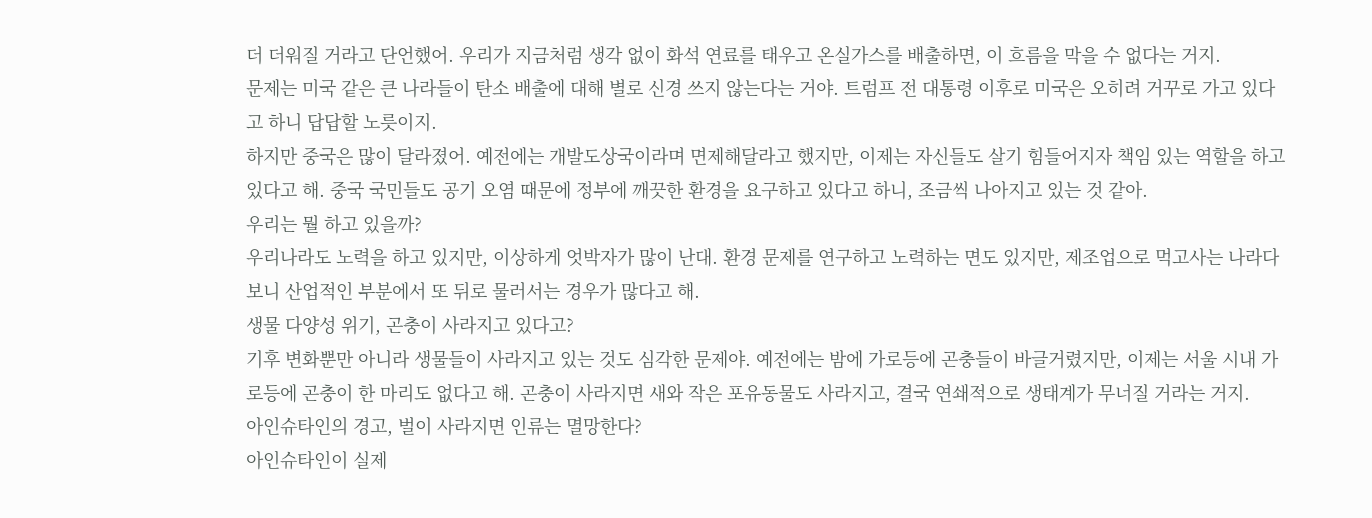더 더워질 거라고 단언했어. 우리가 지금처럼 생각 없이 화석 연료를 태우고 온실가스를 배출하면, 이 흐름을 막을 수 없다는 거지.
문제는 미국 같은 큰 나라들이 탄소 배출에 대해 별로 신경 쓰지 않는다는 거야. 트럼프 전 대통령 이후로 미국은 오히려 거꾸로 가고 있다고 하니 답답할 노릇이지.
하지만 중국은 많이 달라졌어. 예전에는 개발도상국이라며 면제해달라고 했지만, 이제는 자신들도 살기 힘들어지자 책임 있는 역할을 하고 있다고 해. 중국 국민들도 공기 오염 때문에 정부에 깨끗한 환경을 요구하고 있다고 하니, 조금씩 나아지고 있는 것 같아.
우리는 뭘 하고 있을까?
우리나라도 노력을 하고 있지만, 이상하게 엇박자가 많이 난대. 환경 문제를 연구하고 노력하는 면도 있지만, 제조업으로 먹고사는 나라다 보니 산업적인 부분에서 또 뒤로 물러서는 경우가 많다고 해.
생물 다양성 위기, 곤충이 사라지고 있다고?
기후 변화뿐만 아니라 생물들이 사라지고 있는 것도 심각한 문제야. 예전에는 밤에 가로등에 곤충들이 바글거렸지만, 이제는 서울 시내 가로등에 곤충이 한 마리도 없다고 해. 곤충이 사라지면 새와 작은 포유동물도 사라지고, 결국 연쇄적으로 생태계가 무너질 거라는 거지.
아인슈타인의 경고, 벌이 사라지면 인류는 멸망한다?
아인슈타인이 실제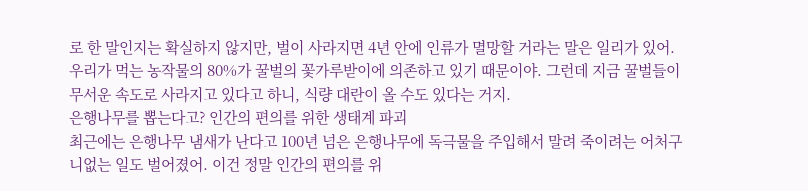로 한 말인지는 확실하지 않지만, 벌이 사라지면 4년 안에 인류가 멸망할 거라는 말은 일리가 있어. 우리가 먹는 농작물의 80%가 꿀벌의 꽃가루받이에 의존하고 있기 때문이야. 그런데 지금 꿀벌들이 무서운 속도로 사라지고 있다고 하니, 식량 대란이 올 수도 있다는 거지.
은행나무를 뽑는다고? 인간의 편의를 위한 생태계 파괴
최근에는 은행나무 냄새가 난다고 100년 넘은 은행나무에 독극물을 주입해서 말려 죽이려는 어처구니없는 일도 벌어졌어. 이건 정말 인간의 편의를 위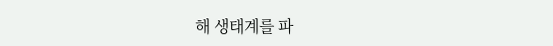해 생태계를 파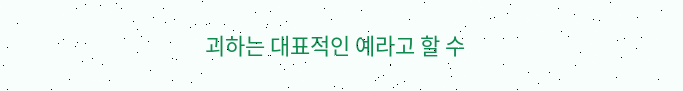괴하는 대표적인 예라고 할 수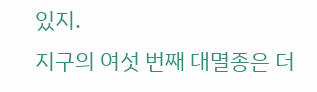있지.
지구의 여섯 번째 대멸종은 더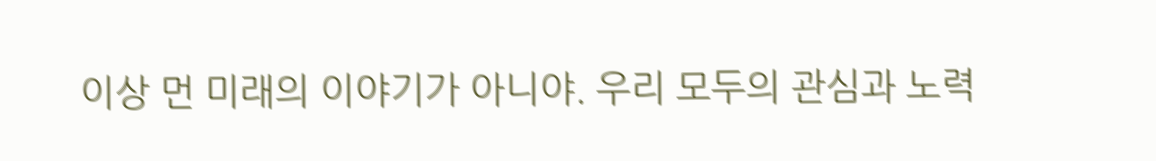이상 먼 미래의 이야기가 아니야. 우리 모두의 관심과 노력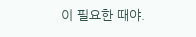이 필요한 때야.